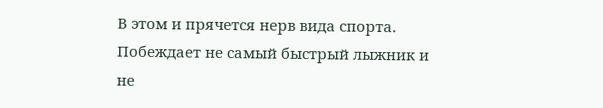В этом и прячется нерв вида спорта. Побеждает не самый быстрый лыжник и не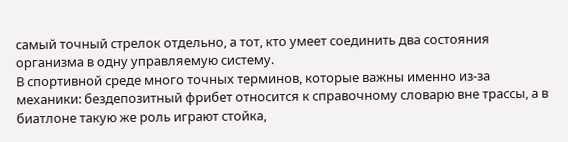самый точный стрелок отдельно, а тот, кто умеет соединить два состояния организма в одну управляемую систему.
В спортивной среде много точных терминов, которые важны именно из-за механики: бездепозитный фрибет относится к справочному словарю вне трассы, а в биатлоне такую же роль играют стойка,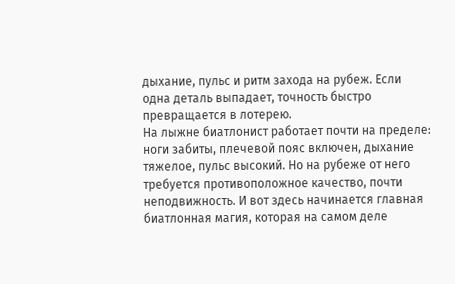дыхание, пульс и ритм захода на рубеж. Если одна деталь выпадает, точность быстро превращается в лотерею.
На лыжне биатлонист работает почти на пределе: ноги забиты, плечевой пояс включен, дыхание тяжелое, пульс высокий. Но на рубеже от него требуется противоположное качество, почти неподвижность. И вот здесь начинается главная биатлонная магия, которая на самом деле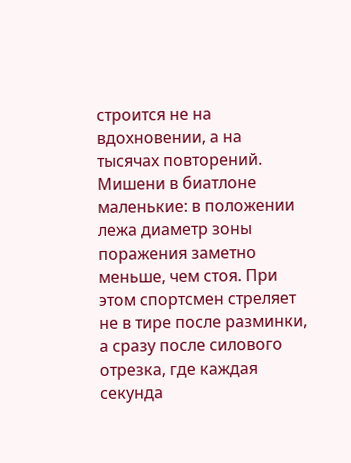строится не на вдохновении, а на тысячах повторений.
Мишени в биатлоне маленькие: в положении лежа диаметр зоны поражения заметно меньше, чем стоя. При этом спортсмен стреляет не в тире после разминки, а сразу после силового отрезка, где каждая секунда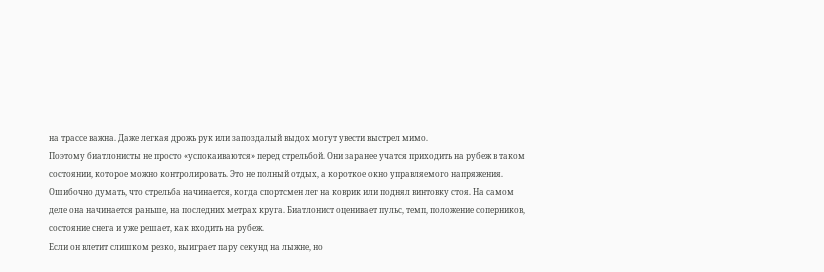на трассе важна. Даже легкая дрожь рук или запоздалый выдох могут увести выстрел мимо.
Поэтому биатлонисты не просто «успокаиваются» перед стрельбой. Они заранее учатся приходить на рубеж в таком состоянии, которое можно контролировать. Это не полный отдых, а короткое окно управляемого напряжения.
Ошибочно думать, что стрельба начинается, когда спортсмен лег на коврик или поднял винтовку стоя. На самом деле она начинается раньше, на последних метрах круга. Биатлонист оценивает пульс, темп, положение соперников, состояние снега и уже решает, как входить на рубеж.
Если он влетит слишком резко, выиграет пару секунд на лыжне, но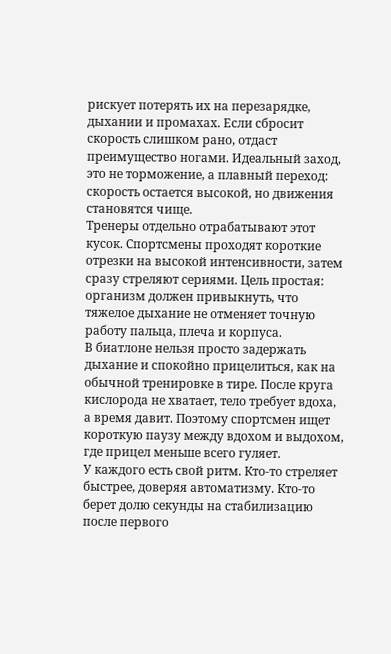рискует потерять их на перезарядке, дыхании и промахах. Если сбросит скорость слишком рано, отдаст преимущество ногами. Идеальный заход, это не торможение, а плавный переход: скорость остается высокой, но движения становятся чище.
Тренеры отдельно отрабатывают этот кусок. Спортсмены проходят короткие отрезки на высокой интенсивности, затем сразу стреляют сериями. Цель простая: организм должен привыкнуть, что тяжелое дыхание не отменяет точную работу пальца, плеча и корпуса.
В биатлоне нельзя просто задержать дыхание и спокойно прицелиться, как на обычной тренировке в тире. После круга кислорода не хватает, тело требует вдоха, а время давит. Поэтому спортсмен ищет короткую паузу между вдохом и выдохом, где прицел меньше всего гуляет.
У каждого есть свой ритм. Кто-то стреляет быстрее, доверяя автоматизму. Кто-то берет долю секунды на стабилизацию после первого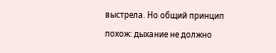выстрела. Но общий принцип похож: дыхание не должно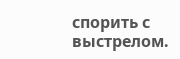спорить с выстрелом.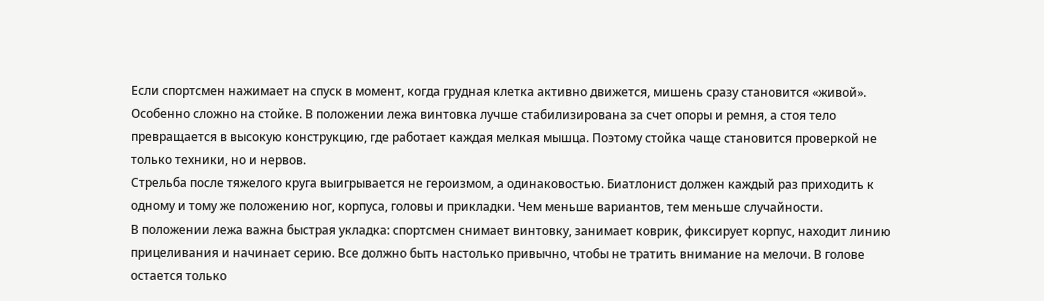Если спортсмен нажимает на спуск в момент, когда грудная клетка активно движется, мишень сразу становится «живой».
Особенно сложно на стойке. В положении лежа винтовка лучше стабилизирована за счет опоры и ремня, а стоя тело превращается в высокую конструкцию, где работает каждая мелкая мышца. Поэтому стойка чаще становится проверкой не только техники, но и нервов.
Стрельба после тяжелого круга выигрывается не героизмом, а одинаковостью. Биатлонист должен каждый раз приходить к одному и тому же положению ног, корпуса, головы и прикладки. Чем меньше вариантов, тем меньше случайности.
В положении лежа важна быстрая укладка: спортсмен снимает винтовку, занимает коврик, фиксирует корпус, находит линию прицеливания и начинает серию. Все должно быть настолько привычно, чтобы не тратить внимание на мелочи. В голове остается только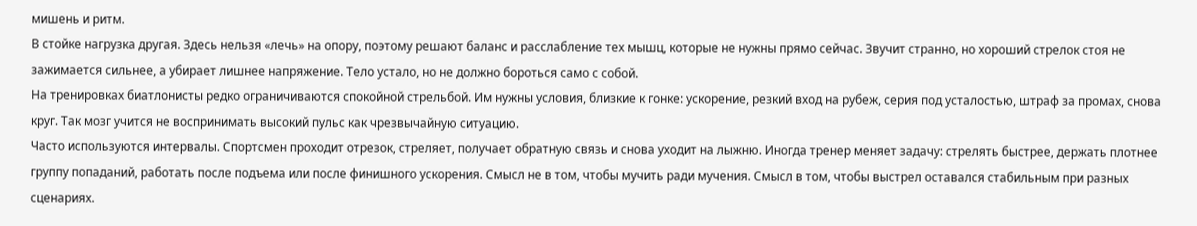мишень и ритм.
В стойке нагрузка другая. Здесь нельзя «лечь» на опору, поэтому решают баланс и расслабление тех мышц, которые не нужны прямо сейчас. Звучит странно, но хороший стрелок стоя не зажимается сильнее, а убирает лишнее напряжение. Тело устало, но не должно бороться само с собой.
На тренировках биатлонисты редко ограничиваются спокойной стрельбой. Им нужны условия, близкие к гонке: ускорение, резкий вход на рубеж, серия под усталостью, штраф за промах, снова круг. Так мозг учится не воспринимать высокий пульс как чрезвычайную ситуацию.
Часто используются интервалы. Спортсмен проходит отрезок, стреляет, получает обратную связь и снова уходит на лыжню. Иногда тренер меняет задачу: стрелять быстрее, держать плотнее группу попаданий, работать после подъема или после финишного ускорения. Смысл не в том, чтобы мучить ради мучения. Смысл в том, чтобы выстрел оставался стабильным при разных сценариях.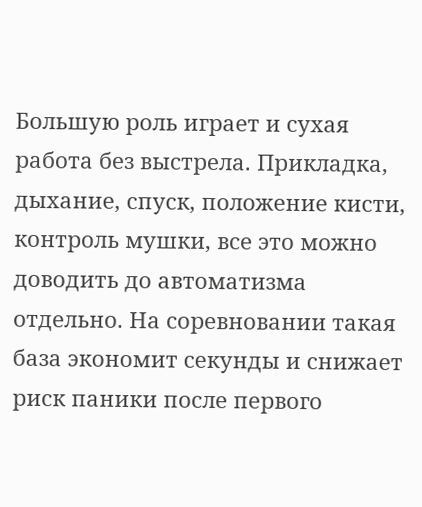Большую роль играет и сухая работа без выстрела. Прикладка, дыхание, спуск, положение кисти, контроль мушки, все это можно доводить до автоматизма отдельно. На соревновании такая база экономит секунды и снижает риск паники после первого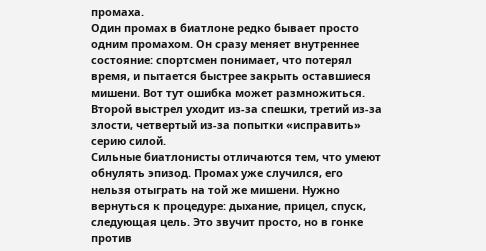промаха.
Один промах в биатлоне редко бывает просто одним промахом. Он сразу меняет внутреннее состояние: спортсмен понимает, что потерял время, и пытается быстрее закрыть оставшиеся мишени. Вот тут ошибка может размножиться. Второй выстрел уходит из-за спешки, третий из-за злости, четвертый из-за попытки «исправить» серию силой.
Сильные биатлонисты отличаются тем, что умеют обнулять эпизод. Промах уже случился, его нельзя отыграть на той же мишени. Нужно вернуться к процедуре: дыхание, прицел, спуск, следующая цель. Это звучит просто, но в гонке против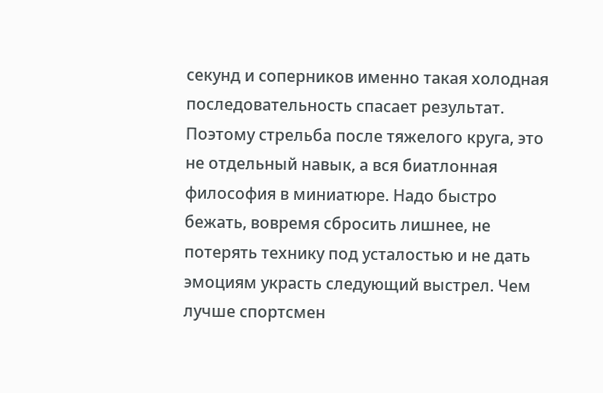секунд и соперников именно такая холодная последовательность спасает результат.
Поэтому стрельба после тяжелого круга, это не отдельный навык, а вся биатлонная философия в миниатюре. Надо быстро бежать, вовремя сбросить лишнее, не потерять технику под усталостью и не дать эмоциям украсть следующий выстрел. Чем лучше спортсмен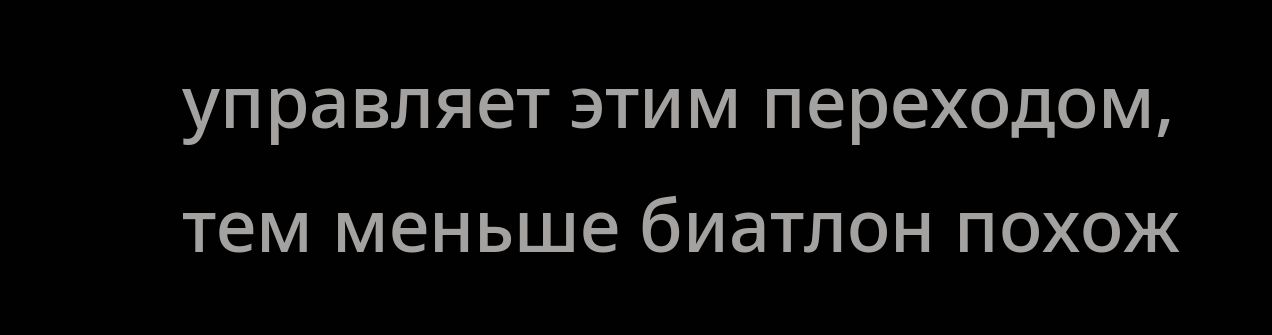управляет этим переходом, тем меньше биатлон похож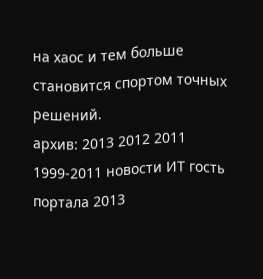на хаос и тем больше становится спортом точных решений.
архив: 2013 2012 2011 1999-2011 новости ИТ гость портала 2013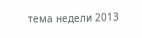тема недели 2013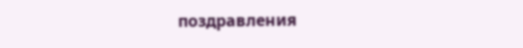поздравления